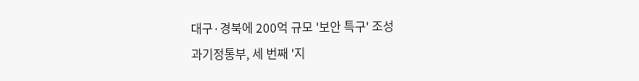대구·경북에 200억 규모 '보안 특구' 조성
과기정통부, 세 번째 '지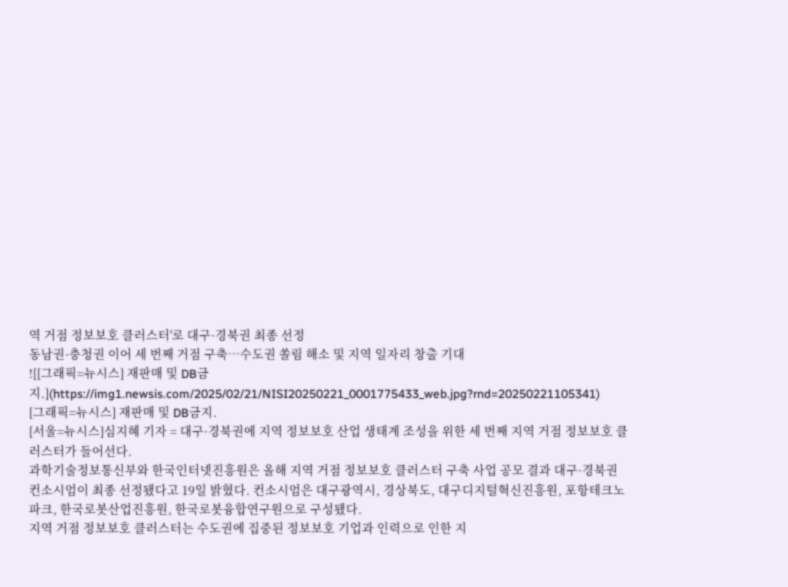역 거점 정보보호 클러스터'로 대구·경북권 최종 선정
동남권·충청권 이어 세 번째 거점 구축…수도권 쏠림 해소 및 지역 일자리 창출 기대
![[그래픽=뉴시스] 재판매 및 DB금지.](https://img1.newsis.com/2025/02/21/NISI20250221_0001775433_web.jpg?rnd=20250221105341)
[그래픽=뉴시스] 재판매 및 DB금지.
[서울=뉴시스]심지혜 기자 = 대구·경북권에 지역 정보보호 산업 생태계 조성을 위한 세 번째 지역 거점 정보보호 클러스터가 들어선다.
과학기술정보통신부와 한국인터넷진흥원은 올해 지역 거점 정보보호 클러스터 구축 사업 공모 결과 대구·경북권 컨소시엄이 최종 선정됐다고 19일 밝혔다. 컨소시엄은 대구광역시, 경상북도, 대구디지털혁신진흥원, 포항테크노파크, 한국로봇산업진흥원, 한국로봇융합연구원으로 구성됐다.
지역 거점 정보보호 클러스터는 수도권에 집중된 정보보호 기업과 인력으로 인한 지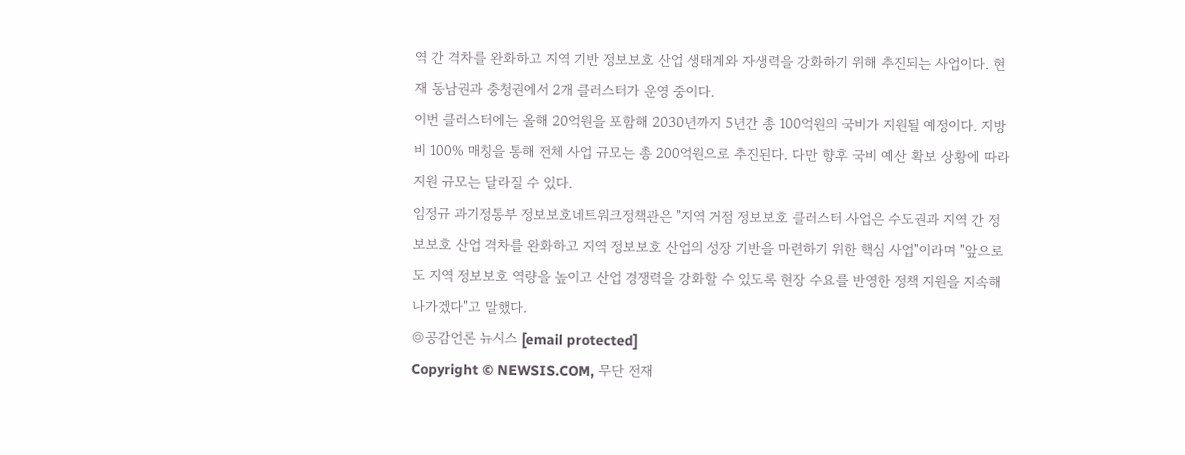역 간 격차를 완화하고 지역 기반 정보보호 산업 생태계와 자생력을 강화하기 위해 추진되는 사업이다. 현재 동남권과 충청권에서 2개 클러스터가 운영 중이다.
이번 클러스터에는 올해 20억원을 포함해 2030년까지 5년간 총 100억원의 국비가 지원될 예정이다. 지방비 100% 매칭을 통해 전체 사업 규모는 총 200억원으로 추진된다. 다만 향후 국비 예산 확보 상황에 따라 지원 규모는 달라질 수 있다.
임정규 과기정통부 정보보호네트워크정책관은 "지역 거점 정보보호 클러스터 사업은 수도권과 지역 간 정보보호 산업 격차를 완화하고 지역 정보보호 산업의 성장 기반을 마련하기 위한 핵심 사업"이라며 "앞으로도 지역 정보보호 역량을 높이고 산업 경쟁력을 강화할 수 있도록 현장 수요를 반영한 정책 지원을 지속해 나가겠다"고 말했다.
◎공감언론 뉴시스 [email protected]
Copyright © NEWSIS.COM, 무단 전재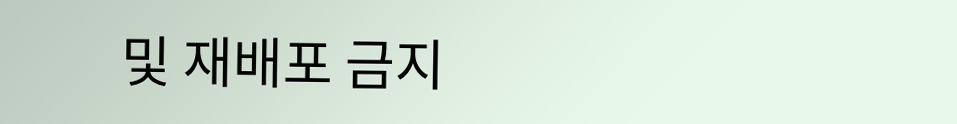및 재배포 금지